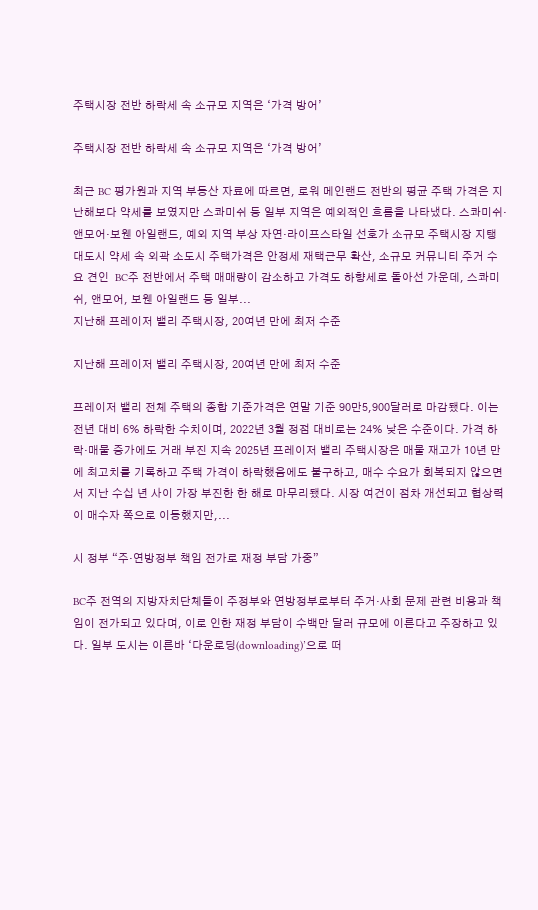주택시장 전반 하락세 속 소규모 지역은 ‘가격 방어’

주택시장 전반 하락세 속 소규모 지역은 ‘가격 방어’

최근 BC 평가원과 지역 부동산 자료에 따르면, 로워 메인랜드 전반의 평균 주택 가격은 지난해보다 약세를 보였지만 스콰미쉬 등 일부 지역은 예외적인 흐름을 나타냈다. 스콰미쉬·앤모어·보웬 아일랜드, 예외 지역 부상 자연·라이프스타일 선호가 소규모 주택시장 지탱   대도시 약세 속 외곽 소도시 주택가격은 안정세 재택근무 확산, 소규모 커뮤니티 주거 수요 견인  BC주 전반에서 주택 매매량이 감소하고 가격도 하향세로 돌아선 가운데, 스콰미쉬, 앤모어, 보웬 아일랜드 등 일부...
지난해 프레이저 밸리 주택시장, 20여년 만에 최저 수준

지난해 프레이저 밸리 주택시장, 20여년 만에 최저 수준

프레이저 밸리 전체 주택의 종합 기준가격은 연말 기준 90만5,900달러로 마감됐다. 이는 전년 대비 6% 하락한 수치이며, 2022년 3월 정점 대비로는 24% 낮은 수준이다. 가격 하락·매물 증가에도 거래 부진 지속 2025년 프레이저 밸리 주택시장은 매물 재고가 10년 만에 최고치를 기록하고 주택 가격이 하락했음에도 불구하고, 매수 수요가 회복되지 않으면서 지난 수십 년 사이 가장 부진한 한 해로 마무리됐다. 시장 여건이 점차 개선되고 협상력이 매수자 쪽으로 이동했지만,...

시 정부 “주·연방정부 책임 전가로 재정 부담 가중”

BC주 전역의 지방자치단체들이 주정부와 연방정부로부터 주거·사회 문제 관련 비용과 책임이 전가되고 있다며, 이로 인한 재정 부담이 수백만 달러 규모에 이른다고 주장하고 있다. 일부 도시는 이른바 ‘다운로딩(downloading)’으로 떠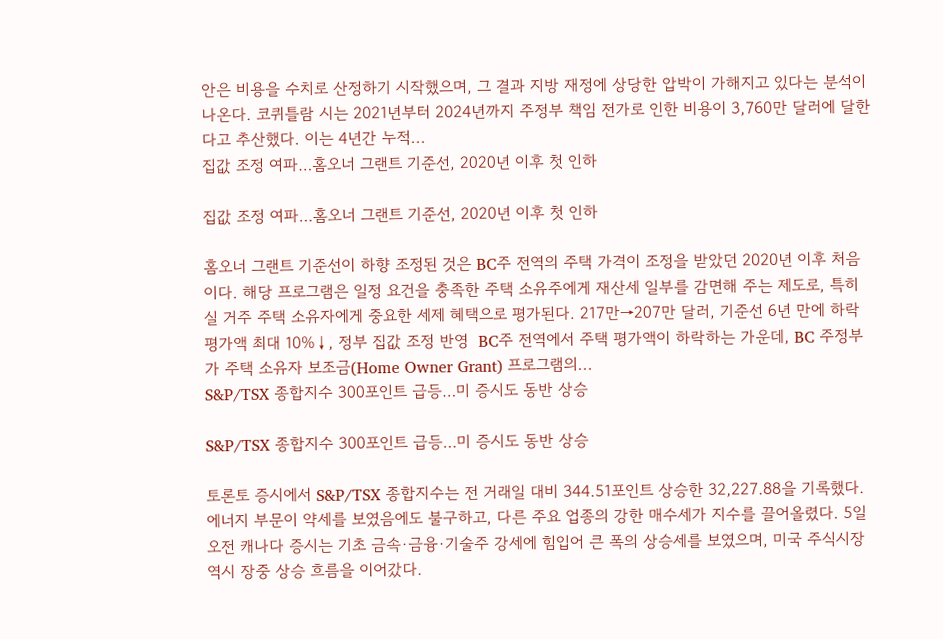안은 비용을 수치로 산정하기 시작했으며, 그 결과 지방 재정에 상당한 압박이 가해지고 있다는 분석이 나온다. 코퀴틀람 시는 2021년부터 2024년까지 주정부 책임 전가로 인한 비용이 3,760만 달러에 달한다고 추산했다. 이는 4년간 누적...
집값 조정 여파…홈오너 그랜트 기준선, 2020년 이후 첫 인하

집값 조정 여파…홈오너 그랜트 기준선, 2020년 이후 첫 인하

홈오너 그랜트 기준선이 하향 조정된 것은 BC주 전역의 주택 가격이 조정을 받았던 2020년 이후 처음이다. 해당 프로그램은 일정 요건을 충족한 주택 소유주에게 재산세 일부를 감면해 주는 제도로, 특히 실 거주 주택 소유자에게 중요한 세제 혜택으로 평가된다. 217만→207만 달러, 기준선 6년 만에 하락 평가액 최대 10%↓, 정부 집값 조정 반영  BC주 전역에서 주택 평가액이 하락하는 가운데, BC 주정부가 주택 소유자 보조금(Home Owner Grant) 프로그램의...
S&P/TSX 종합지수 300포인트 급등…미 증시도 동반 상승

S&P/TSX 종합지수 300포인트 급등…미 증시도 동반 상승

토론토 증시에서 S&P/TSX 종합지수는 전 거래일 대비 344.51포인트 상승한 32,227.88을 기록했다. 에너지 부문이 약세를 보였음에도 불구하고, 다른 주요 업종의 강한 매수세가 지수를 끌어올렸다. 5일 오전 캐나다 증시는 기초 금속·금융·기술주 강세에 힘입어 큰 폭의 상승세를 보였으며, 미국 주식시장 역시 장중 상승 흐름을 이어갔다.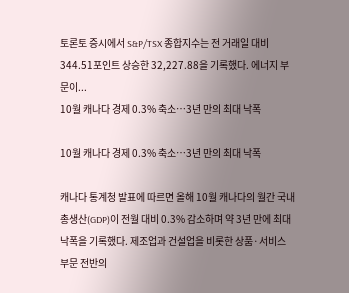토론토 증시에서 S&P/TSX 종합지수는 전 거래일 대비 344.51포인트 상승한 32,227.88을 기록했다. 에너지 부문이...
10월 캐나다 경제 0.3% 축소…3년 만의 최대 낙폭

10월 캐나다 경제 0.3% 축소…3년 만의 최대 낙폭

캐나다 통계청 발표에 따르면 올해 10월 캐나다의 월간 국내총생산(GDP)이 전월 대비 0.3% 감소하며 약 3년 만에 최대 낙폭을 기록했다. 제조업과 건설업을 비롯한 상품·서비스 부문 전반의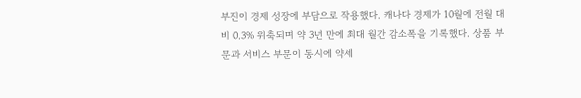부진이 경제 성장에 부담으로 작용했다. 캐나다 경제가 10월에 전월 대비 0.3% 위축되며 약 3년 만에 최대 월간 감소폭을 기록했다. 상품 부문과 서비스 부문이 동시에 약세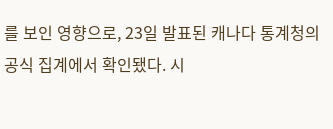를 보인 영향으로, 23일 발표된 캐나다 통계청의 공식 집계에서 확인됐다. 시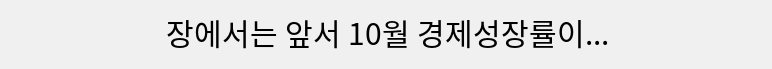장에서는 앞서 10월 경제성장률이...